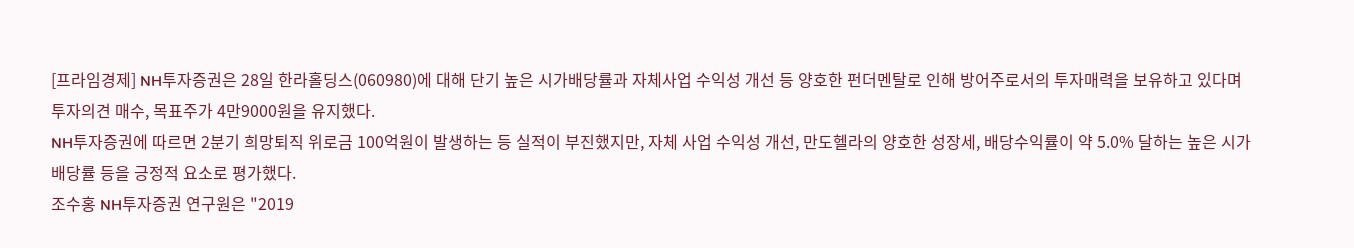[프라임경제] NH투자증권은 28일 한라홀딩스(060980)에 대해 단기 높은 시가배당률과 자체사업 수익성 개선 등 양호한 펀더멘탈로 인해 방어주로서의 투자매력을 보유하고 있다며 투자의견 매수, 목표주가 4만9000원을 유지했다.
NH투자증권에 따르면 2분기 희망퇴직 위로금 100억원이 발생하는 등 실적이 부진했지만, 자체 사업 수익성 개선, 만도헬라의 양호한 성장세, 배당수익률이 약 5.0% 달하는 높은 시가배당률 등을 긍정적 요소로 평가했다.
조수홍 NH투자증권 연구원은 "2019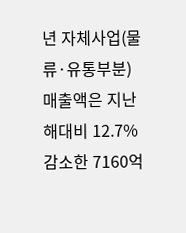년 자체사업(물류·유통부분) 매출액은 지난해대비 12.7% 감소한 7160억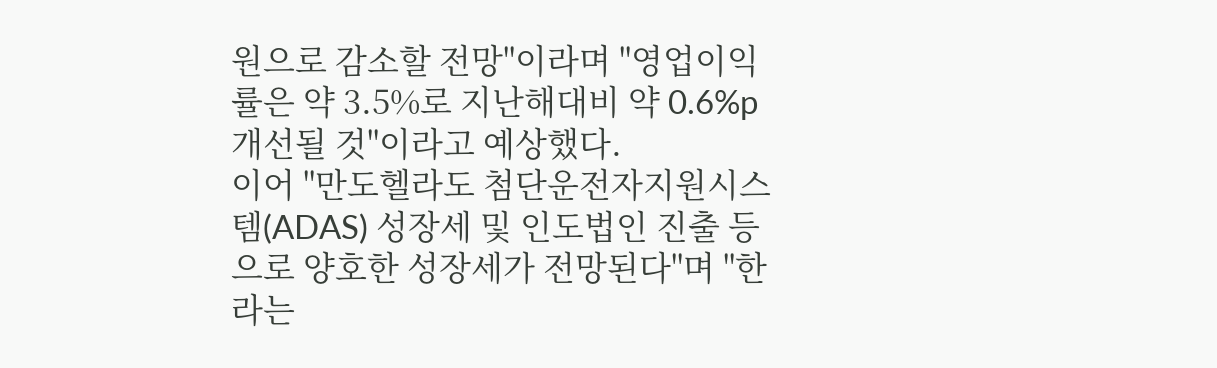원으로 감소할 전망"이라며 "영업이익률은 약 3.5%로 지난해대비 약 0.6%p 개선될 것"이라고 예상했다.
이어 "만도헬라도 첨단운전자지원시스템(ADAS) 성장세 및 인도법인 진출 등으로 양호한 성장세가 전망된다"며 "한라는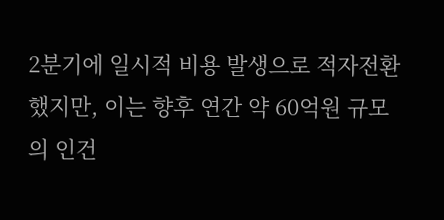2분기에 일시적 비용 발생으로 적자전환 했지만, 이는 향후 연간 약 60억원 규모의 인건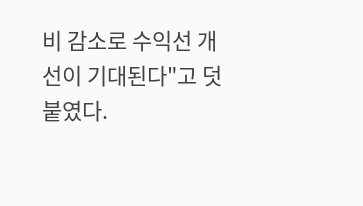비 감소로 수익선 개선이 기대된다"고 덧붙였다.